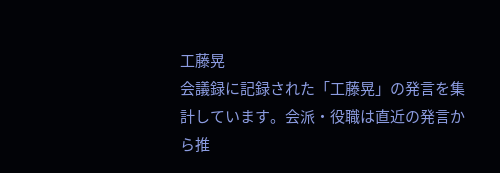工藤晃
会議録に記録された「工藤晃」の発言を集計しています。会派・役職は直近の発言から推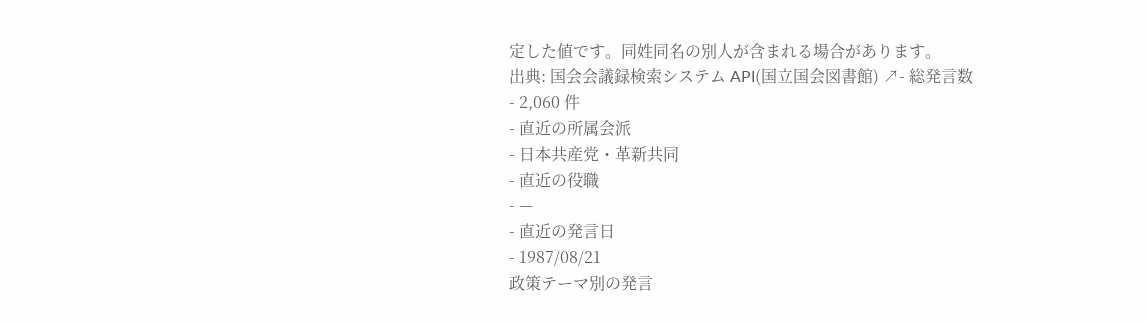定した値です。同姓同名の別人が含まれる場合があります。
出典: 国会会議録検索システム API(国立国会図書館) ↗- 総発言数
- 2,060 件
- 直近の所属会派
- 日本共産党・革新共同
- 直近の役職
- —
- 直近の発言日
- 1987/08/21
政策テーマ別の発言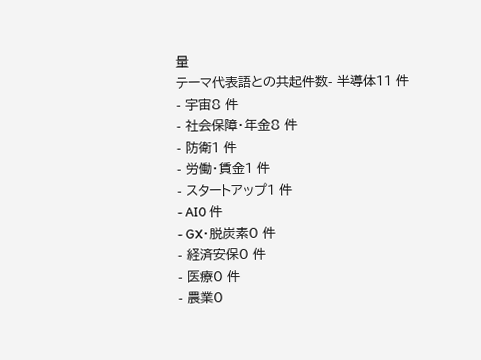量
テーマ代表語との共起件数- 半導体11 件
- 宇宙8 件
- 社会保障・年金8 件
- 防衛1 件
- 労働・賃金1 件
- スタートアップ1 件
- AI0 件
- GX・脱炭素0 件
- 経済安保0 件
- 医療0 件
- 農業0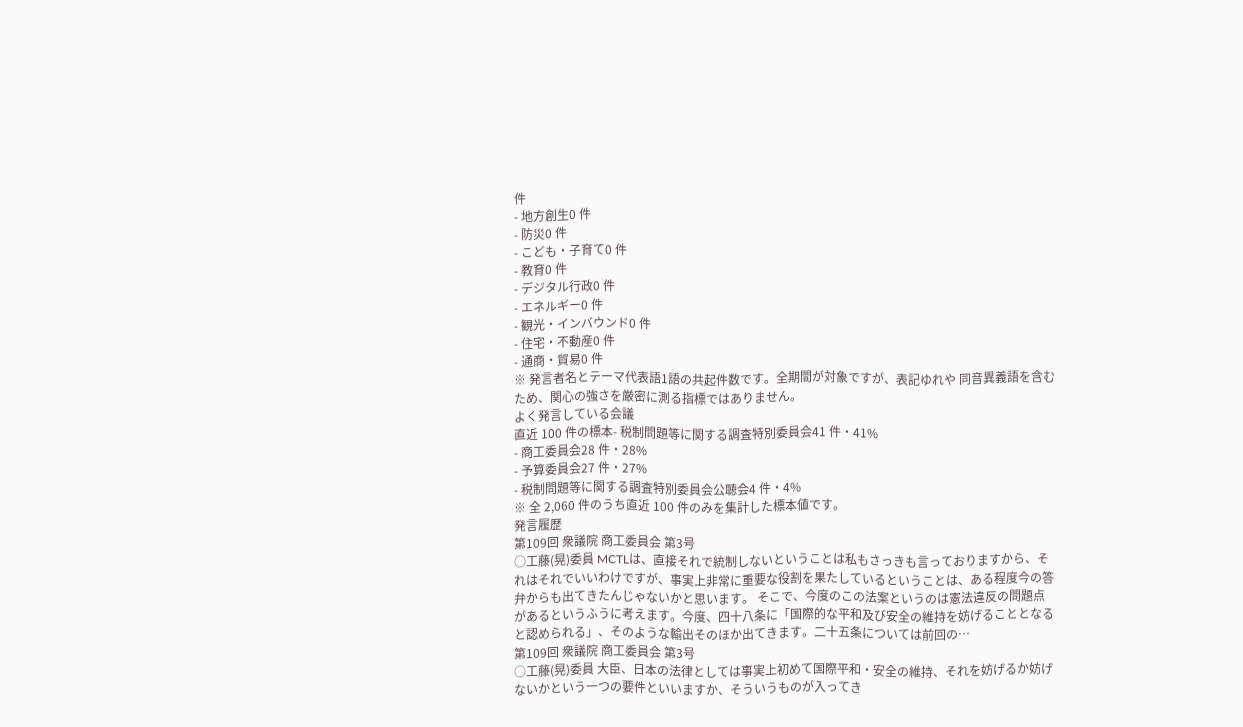件
- 地方創生0 件
- 防災0 件
- こども・子育て0 件
- 教育0 件
- デジタル行政0 件
- エネルギー0 件
- 観光・インバウンド0 件
- 住宅・不動産0 件
- 通商・貿易0 件
※ 発言者名とテーマ代表語1語の共起件数です。全期間が対象ですが、表記ゆれや 同音異義語を含むため、関心の強さを厳密に測る指標ではありません。
よく発言している会議
直近 100 件の標本- 税制問題等に関する調査特別委員会41 件・41%
- 商工委員会28 件・28%
- 予算委員会27 件・27%
- 税制問題等に関する調査特別委員会公聴会4 件・4%
※ 全 2,060 件のうち直近 100 件のみを集計した標本値です。
発言履歴
第109回 衆議院 商工委員会 第3号
○工藤(晃)委員 MCTLは、直接それで統制しないということは私もさっきも言っておりますから、それはそれでいいわけですが、事実上非常に重要な役割を果たしているということは、ある程度今の答弁からも出てきたんじゃないかと思います。 そこで、今度のこの法案というのは憲法違反の問題点があるというふうに考えます。今度、四十八条に「国際的な平和及び安全の維持を妨げることとなると認められる」、そのような輸出そのほか出てきます。二十五条については前回の…
第109回 衆議院 商工委員会 第3号
○工藤(晃)委員 大臣、日本の法律としては事実上初めて国際平和・安全の維持、それを妨げるか妨げないかという一つの要件といいますか、そういうものが入ってき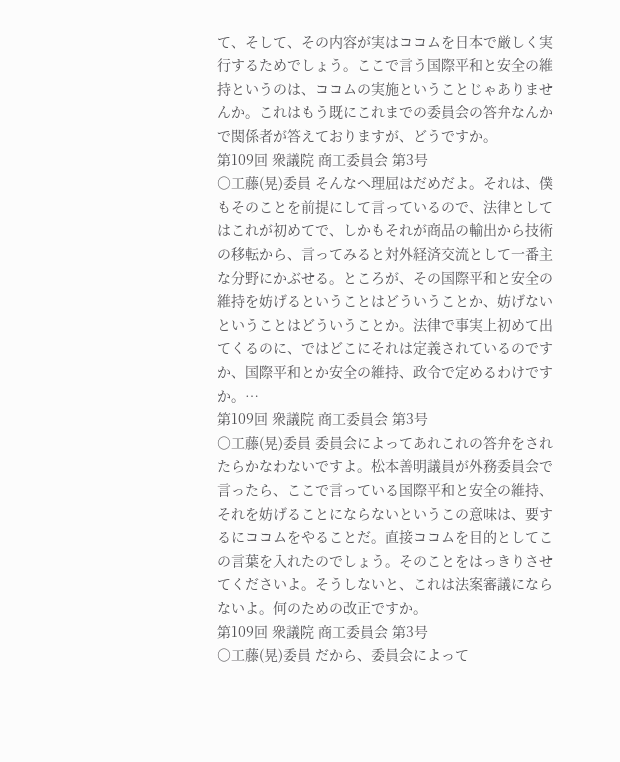て、そして、その内容が実はココムを日本で厳しく実行するためでしょう。ここで言う国際平和と安全の維持というのは、ココムの実施ということじゃありませんか。これはもう既にこれまでの委員会の答弁なんかで関係者が答えておりますが、どうですか。
第109回 衆議院 商工委員会 第3号
○工藤(晃)委員 そんなへ理屈はだめだよ。それは、僕もそのことを前提にして言っているので、法律としてはこれが初めてで、しかもそれが商品の輸出から技術の移転から、言ってみると対外経済交流として一番主な分野にかぶせる。ところが、その国際平和と安全の維持を妨げるということはどういうことか、妨げないということはどういうことか。法律で事実上初めて出てくるのに、ではどこにそれは定義されているのですか、国際平和とか安全の維持、政令で定めるわけですか。…
第109回 衆議院 商工委員会 第3号
○工藤(晃)委員 委員会によってあれこれの答弁をされたらかなわないですよ。松本善明議員が外務委員会で言ったら、ここで言っている国際平和と安全の維持、それを妨げることにならないというこの意味は、要するにココムをやることだ。直接ココムを目的としてこの言葉を入れたのでしょう。そのことをはっきりさせてくださいよ。そうしないと、これは法案審議にならないよ。何のための改正ですか。
第109回 衆議院 商工委員会 第3号
○工藤(晃)委員 だから、委員会によって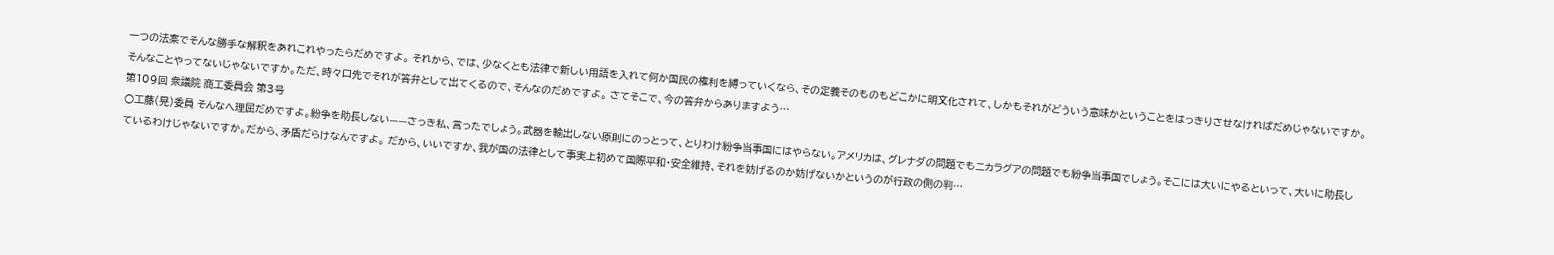一つの法案でそんな勝手な解釈をあれこれやったらだめですよ。 それから、では、少なくとも法律で新しい用語を入れて何か国民の権利を縛っていくなら、その定義そのものもどこかに明文化されて、しかもそれがどういう意味かということをはっきりさせなければだめじゃないですか。そんなことやってないじゃないですか。ただ、時々口先でそれが答弁として出てくるので、そんなのだめですよ。 さてそこで、今の答弁からありますよう…
第109回 衆議院 商工委員会 第3号
○工藤(晃)委員 そんなへ理屈だめですよ。紛争を助長しない——さっき私、言ったでしょう。武器を輸出しない原則にのっとって、とりわけ紛争当事国にはやらない。アメリカは、グレナダの問題でもニカラグアの問題でも紛争当事国でしょう。そこには大いにやるといって、大いに助長しているわけじゃないですか。だから、矛盾だらけなんですよ。 だから、いいですか、我が国の法律として事実上初めて国際平和・安全維持、それを妨げるのか妨げないかというのが行政の側の判…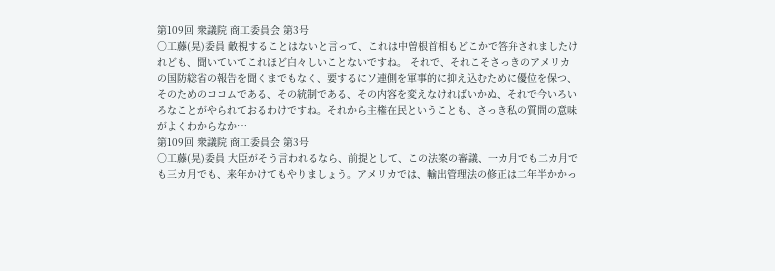第109回 衆議院 商工委員会 第3号
○工藤(晃)委員 敵視することはないと言って、これは中曽根首相もどこかで答弁されましたけれども、聞いていてこれほど白々しいことないですね。 それで、それこそさっきのアメリカの国防総省の報告を聞くまでもなく、要するにソ連側を軍事的に抑え込むために優位を保つ、そのためのココムである、その統制である、その内容を変えなければいかぬ、それで今いろいろなことがやられておるわけですね。それから主権在民ということも、さっき私の質問の意味がよくわからなか…
第109回 衆議院 商工委員会 第3号
○工藤(晃)委員 大臣がそう言われるなら、前提として、この法案の審議、一カ月でも二カ月でも三カ月でも、来年かけてもやりましょう。アメリカでは、輸出管理法の修正は二年半かかっ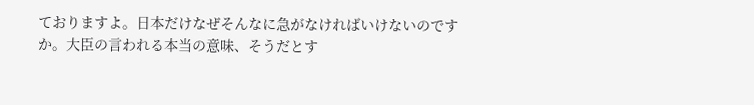ておりますよ。日本だけなぜそんなに急がなければいけないのですか。大臣の言われる本当の意味、そうだとす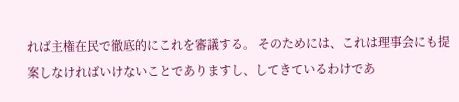れば主権在民で徹底的にこれを審議する。 そのためには、これは理事会にも提案しなければいけないことでありますし、してきているわけであ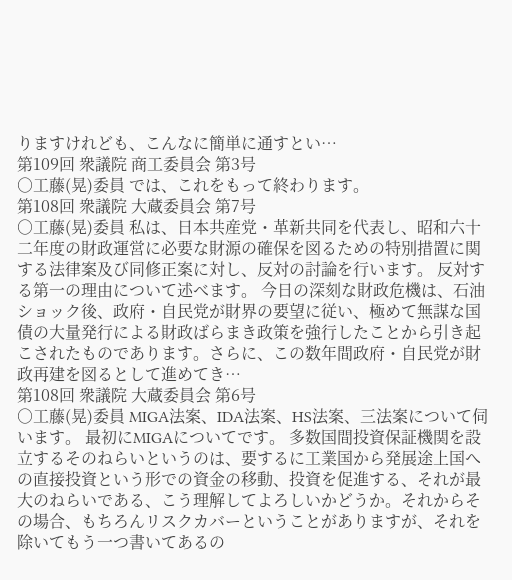りますけれども、こんなに簡単に通すとい…
第109回 衆議院 商工委員会 第3号
○工藤(晃)委員 では、これをもって終わります。
第108回 衆議院 大蔵委員会 第7号
○工藤(晃)委員 私は、日本共産党・革新共同を代表し、昭和六十二年度の財政運営に必要な財源の確保を図るための特別措置に関する法律案及び同修正案に対し、反対の討論を行います。 反対する第一の理由について述べます。 今日の深刻な財政危機は、石油ショック後、政府・自民党が財界の要望に従い、極めて無謀な国債の大量発行による財政ばらまき政策を強行したことから引き起こされたものであります。さらに、この数年間政府・自民党が財政再建を図るとして進めてき…
第108回 衆議院 大蔵委員会 第6号
○工藤(晃)委員 MIGA法案、IDA法案、HS法案、三法案について伺います。 最初にMIGAについてです。 多数国間投資保証機関を設立するそのねらいというのは、要するに工業国から発展途上国への直接投資という形での資金の移動、投資を促進する、それが最大のねらいである、こう理解してよろしいかどうか。それからその場合、もちろんリスクカバーということがありますが、それを除いてもう一つ書いてあるの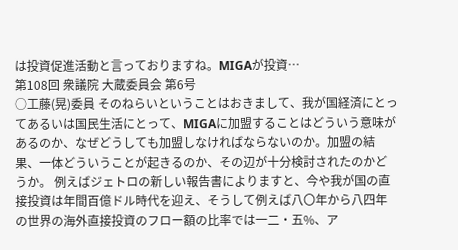は投資促進活動と言っておりますね。MIGAが投資…
第108回 衆議院 大蔵委員会 第6号
○工藤(晃)委員 そのねらいということはおきまして、我が国経済にとってあるいは国民生活にとって、MIGAに加盟することはどういう意味があるのか、なぜどうしても加盟しなければならないのか。加盟の結果、一体どういうことが起きるのか、その辺が十分検討されたのかどうか。 例えばジェトロの新しい報告書によりますと、今や我が国の直接投資は年間百億ドル時代を迎え、そうして例えば八〇年から八四年の世界の海外直接投資のフロー額の比率では一二・五%、ア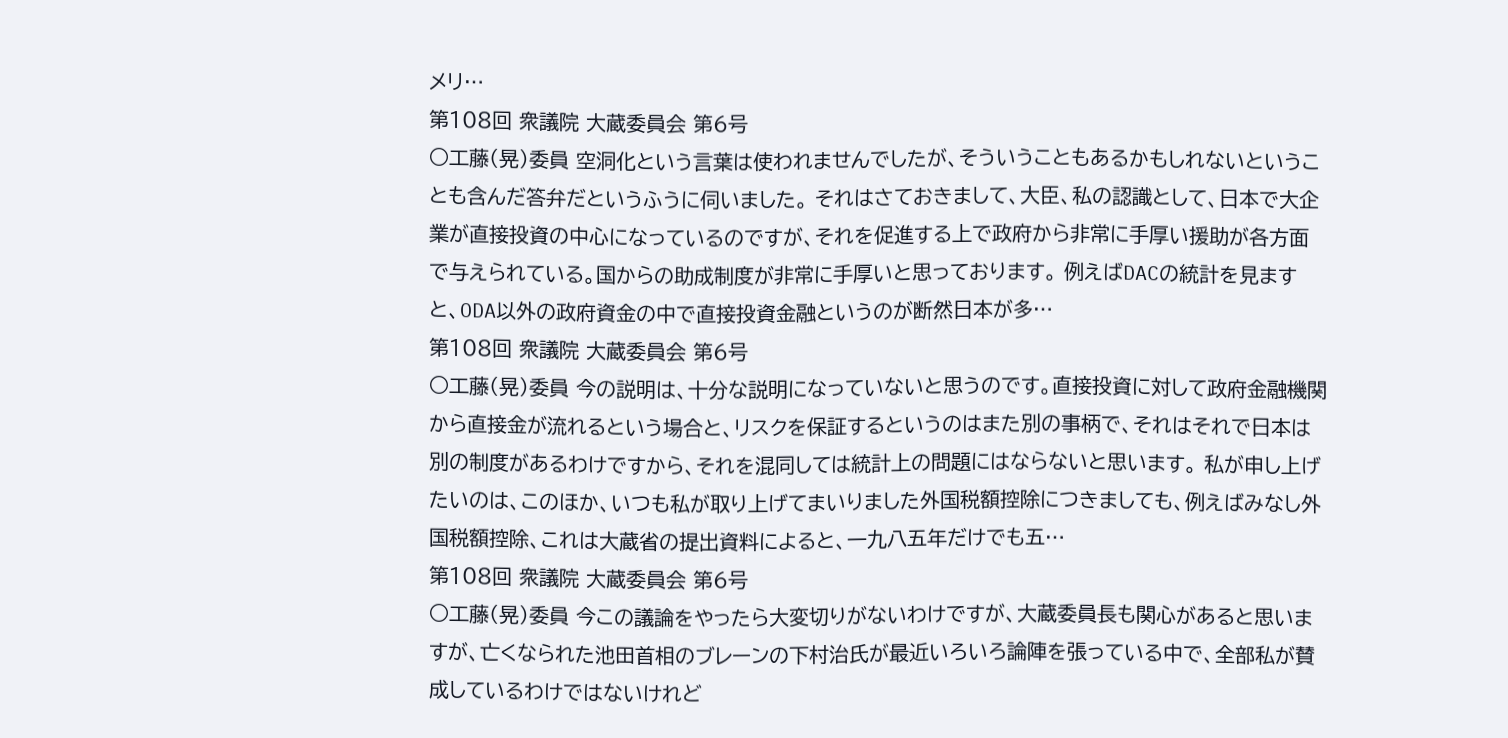メリ…
第108回 衆議院 大蔵委員会 第6号
○工藤(晃)委員 空洞化という言葉は使われませんでしたが、そういうこともあるかもしれないということも含んだ答弁だというふうに伺いました。 それはさておきまして、大臣、私の認識として、日本で大企業が直接投資の中心になっているのですが、それを促進する上で政府から非常に手厚い援助が各方面で与えられている。国からの助成制度が非常に手厚いと思っております。 例えばDACの統計を見ますと、ODA以外の政府資金の中で直接投資金融というのが断然日本が多…
第108回 衆議院 大蔵委員会 第6号
○工藤(晃)委員 今の説明は、十分な説明になっていないと思うのです。直接投資に対して政府金融機関から直接金が流れるという場合と、リスクを保証するというのはまた別の事柄で、それはそれで日本は別の制度があるわけですから、それを混同しては統計上の問題にはならないと思います。 私が申し上げたいのは、このほか、いつも私が取り上げてまいりました外国税額控除につきましても、例えばみなし外国税額控除、これは大蔵省の提出資料によると、一九八五年だけでも五…
第108回 衆議院 大蔵委員会 第6号
○工藤(晃)委員 今この議論をやったら大変切りがないわけですが、大蔵委員長も関心があると思いますが、亡くなられた池田首相のブレーンの下村治氏が最近いろいろ論陣を張っている中で、全部私が賛成しているわけではないけれど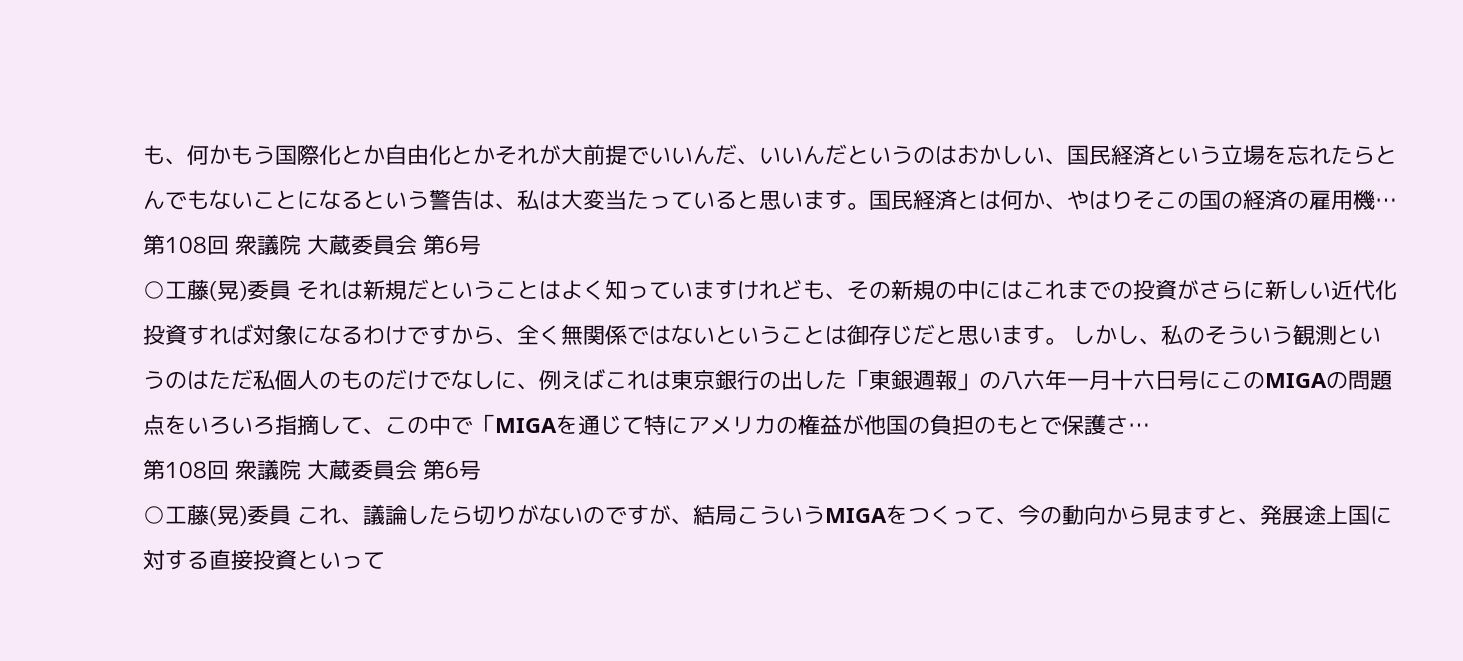も、何かもう国際化とか自由化とかそれが大前提でいいんだ、いいんだというのはおかしい、国民経済という立場を忘れたらとんでもないことになるという警告は、私は大変当たっていると思います。国民経済とは何か、やはりそこの国の経済の雇用機…
第108回 衆議院 大蔵委員会 第6号
○工藤(晃)委員 それは新規だということはよく知っていますけれども、その新規の中にはこれまでの投資がさらに新しい近代化投資すれば対象になるわけですから、全く無関係ではないということは御存じだと思います。 しかし、私のそういう観測というのはただ私個人のものだけでなしに、例えばこれは東京銀行の出した「東銀週報」の八六年一月十六日号にこのMIGAの問題点をいろいろ指摘して、この中で「MIGAを通じて特にアメリカの権益が他国の負担のもとで保護さ…
第108回 衆議院 大蔵委員会 第6号
○工藤(晃)委員 これ、議論したら切りがないのですが、結局こういうMIGAをつくって、今の動向から見ますと、発展途上国に対する直接投資といって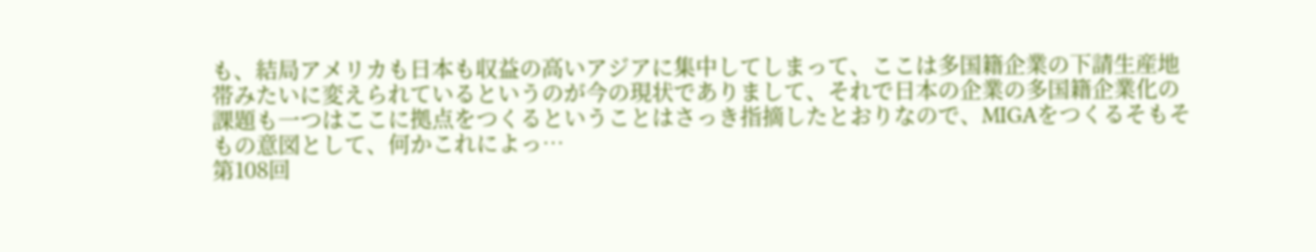も、結局アメリカも日本も収益の高いアジアに集中してしまって、ここは多国籍企業の下請生産地帯みたいに変えられているというのが今の現状でありまして、それで日本の企業の多国籍企業化の課題も一つはここに拠点をつくるということはさっき指摘したとおりなので、MIGAをつくるそもそもの意図として、何かこれによっ…
第108回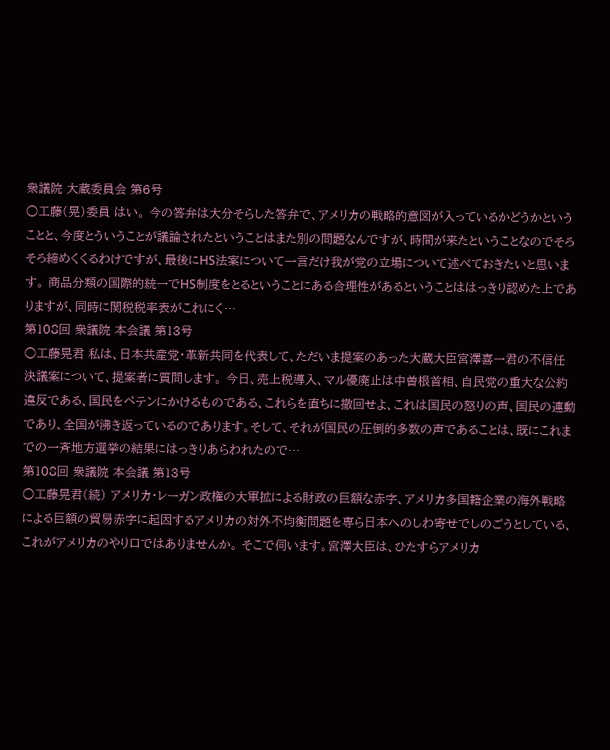衆議院 大蔵委員会 第6号
○工藤(晃)委員 はい。 今の答弁は大分そらした答弁で、アメリカの戦略的意図が入っているかどうかということと、今度とういうことが議論されたということはまた別の問題なんですが、時間が来たということなのでそろそろ締めくくるわけですが、最後にHS法案について一言だけ我が党の立場について述べておきたいと思います。 商品分類の国際的統一でHS制度をとるということにある合理性があるということははっきり認めた上でありますが、同時に関税税率表がこれにく…
第108回 衆議院 本会議 第13号
○工藤晃君 私は、日本共産党・革新共同を代表して、ただいま提案のあった大蔵大臣宮澤喜一君の不信任決議案について、提案者に質問します。 今日、売上税導入、マル優廃止は中曽根首相、自民党の重大な公約違反である、国民をペテンにかけるものである、これらを直ちに撤回せよ、これは国民の怒りの声、国民の連動であり、全国が沸き返っているのであります。そして、それが国民の圧倒的多数の声であることは、既にこれまでの一斉地方選挙の結果にはっきりあらわれたので…
第108回 衆議院 本会議 第13号
○工藤晃君(続) アメリカ・レーガン政権の大軍拡による財政の巨額な赤字、アメリカ多国籍企業の海外戦略による巨額の貿易赤字に起因するアメリカの対外不均衡問題を専ら日本へのしわ寄せでしのごうとしている、これがアメリカのやり口ではありませんか。 そこで伺います。宮澤大臣は、ひたすらアメリカ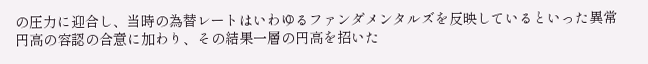の圧力に迎合し、当時の為替レートはいわゆるファンダメンタルズを反映しているといった異常円高の容認の合意に加わり、その結果一層の円高を招いた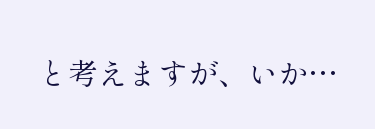と考えますが、いか…